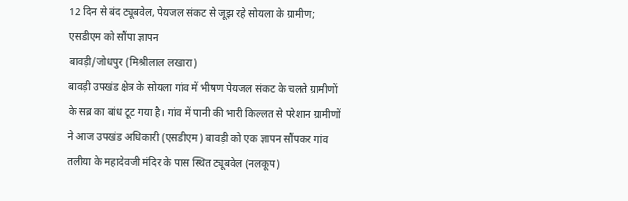12 दिन से बंद ट्यूबवेल, पेयजल संकट से जूझ रहे सोयला के ग्रामीण; एसडीएम को सौंपा ज्ञापन
बावड़ी/जोधपुर (मिश्रीलाल लखारा)
बावड़ी उपखंड क्षेत्र के सोयला गांव में भीषण पेयजल संकट के चलते ग्रामीणों के सब्र का बांध टूट गया है। गांव में पानी की भारी किल्लत से परेशान ग्रामीणों ने आज उपखंड अधिकारी (एसडीएम) बावड़ी को एक ज्ञापन सौंपकर गांव तलीया के महादेवजी मंदिर के पास स्थित ट्यूबवेल (नलकूप)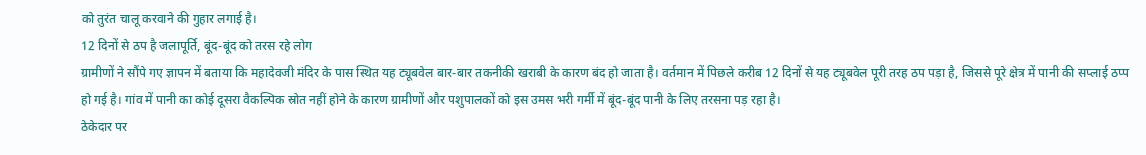को तुरंत चालू करवाने की गुहार लगाई है।
12 दिनों से ठप है जलापूर्ति, बूंद-बूंद को तरस रहे लोग
ग्रामीणों ने सौंपे गए ज्ञापन में बताया कि महादेवजी मंदिर के पास स्थित यह ट्यूबवेल बार-बार तकनीकी खराबी के कारण बंद हो जाता है। वर्तमान में पिछले करीब 12 दिनों से यह ट्यूबवेल पूरी तरह ठप पड़ा है, जिससे पूरे क्षेत्र में पानी की सप्लाई ठप्प हो गई है। गांव में पानी का कोई दूसरा वैकल्पिक स्रोत नहीं होने के कारण ग्रामीणों और पशुपालकों को इस उमस भरी गर्मी में बूंद-बूंद पानी के लिए तरसना पड़ रहा है।
ठेकेदार पर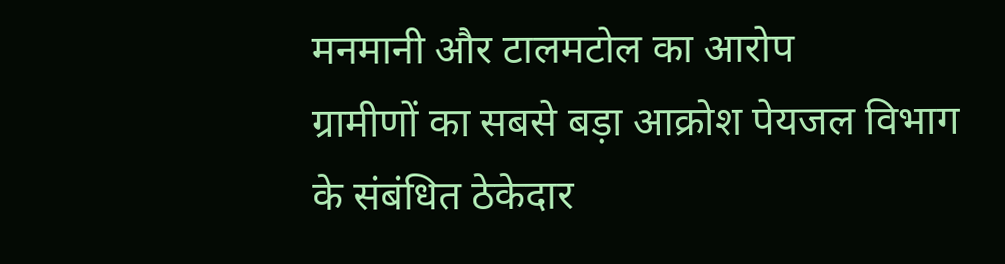मनमानी और टालमटोल का आरोप
ग्रामीणों का सबसे बड़ा आक्रोश पेयजल विभाग के संबंधित ठेकेदार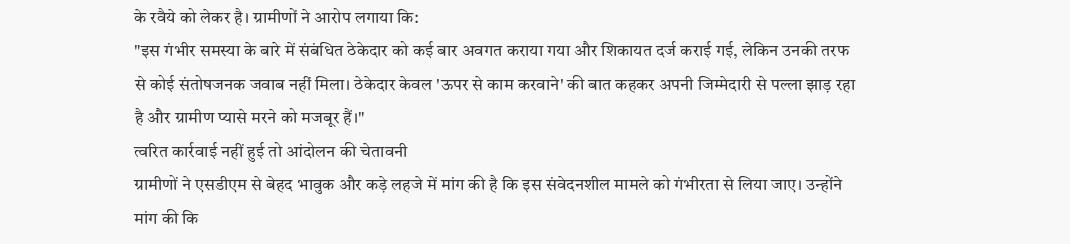के रवैये को लेकर है। ग्रामीणों ने आरोप लगाया कि:
"इस गंभीर समस्या के बारे में संबंधित ठेकेदार को कई बार अवगत कराया गया और शिकायत दर्ज कराई गई, लेकिन उनकी तरफ से कोई संतोषजनक जवाब नहीं मिला। ठेकेदार केवल 'ऊपर से काम करवाने' की बात कहकर अपनी जिम्मेदारी से पल्ला झाड़ रहा है और ग्रामीण प्यासे मरने को मजबूर हैं।"
त्वरित कार्रवाई नहीं हुई तो आंदोलन की चेतावनी
ग्रामीणों ने एसडीएम से बेहद भावुक और कड़े लहजे में मांग की है कि इस संवेदनशील मामले को गंभीरता से लिया जाए। उन्होंने मांग की कि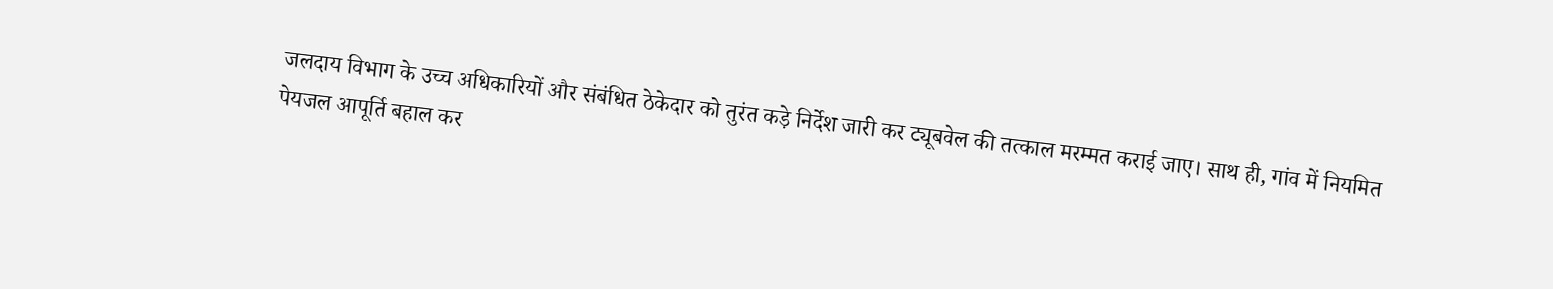जलदाय विभाग के उच्च अधिकारियों और संबंधित ठेकेदार को तुरंत कड़े निर्देश जारी कर ट्यूबवेल की तत्काल मरम्मत कराई जाए। साथ ही, गांव में नियमित पेयजल आपूर्ति बहाल कर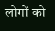लोगों को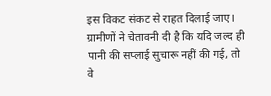इस विकट संकट से राहत दिलाई जाए। ग्रामीणों ने चेतावनी दी है कि यदि जल्द ही पानी की सप्लाई सुचारू नहीं की गई, तो वे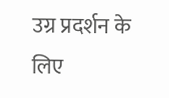उग्र प्रदर्शन के लिए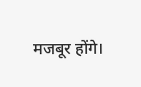मजबूर होंगे।